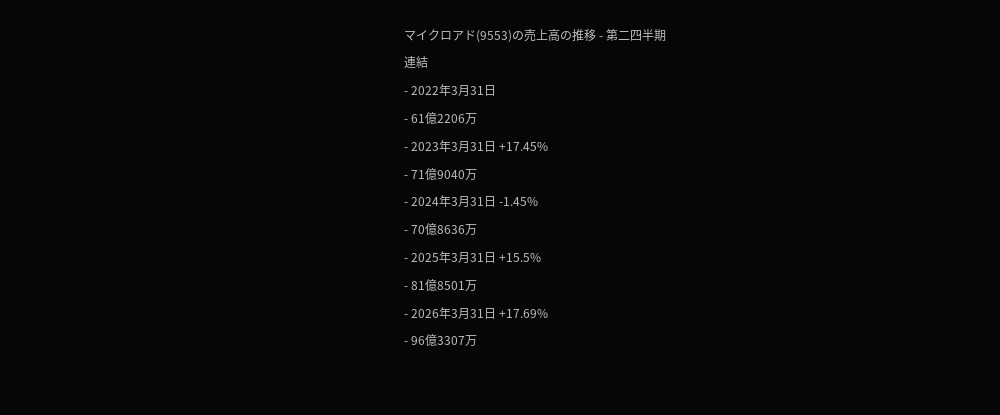マイクロアド(9553)の売上高の推移 - 第二四半期
連結
- 2022年3月31日
- 61億2206万
- 2023年3月31日 +17.45%
- 71億9040万
- 2024年3月31日 -1.45%
- 70億8636万
- 2025年3月31日 +15.5%
- 81億8501万
- 2026年3月31日 +17.69%
- 96億3307万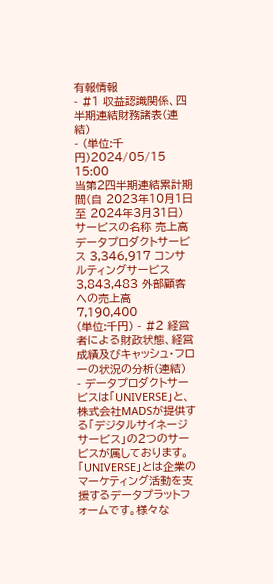有報情報
- #1 収益認識関係、四半期連結財務諸表(連結)
- (単位:千円)2024/05/15 15:00
当第2四半期連結累計期間(自 2023年10月1日 至 2024年3月31日)サービスの名称 売上高 データプロダクトサービス 3,346,917 コンサルティングサービス 3,843,483 外部顧客への売上高 7,190,400
(単位:千円) - #2 経営者による財政状態、経営成績及びキャッシュ・フローの状況の分析(連結)
- データプロダクトサービスは「UNIVERSE」と、株式会社MADSが提供する「デジタルサイネージサービス」の2つのサービスが属しております。「UNIVERSE」とは企業のマーケティング活動を支援するデータプラットフォームです。様々な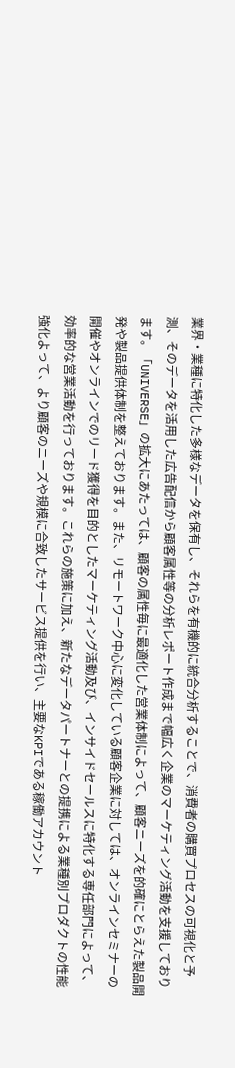業界・業種に特化した多様なデータを保有し、それらを有機的に統合分析することで、消費者の購買プロセスの可視化と予測、そのデータを活用した広告配信から顧客属性等の分析レポート作成まで幅広く企業のマーケティング活動を支援しております。「UNIVERSE」の拡大にあたっては、顧客の属性毎に最適化した営業体制によって、顧客ニーズを的確にとらえた製品開発や製品提供体制を整えております。また、リモートワーク中心に変化している顧客企業に対しては、オンラインセミナーの開催やオンラインでのリード獲得を目的としたマーケティング活動及び、インサイドセールスに特化する専任部門によって、効率的な営業活動を行っております。これらの施策に加え、新たなデータパートナーとの提携による業種別プロダクトの性能強化よって、より顧客のニーズや規模に合致したサービス提供を行い、主要なKPIである稼働アカウント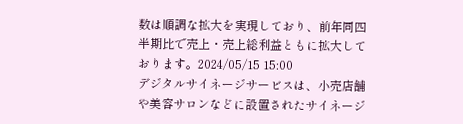数は順調な拡大を実現しており、前年同四半期比で売上・売上総利益ともに拡大しております。2024/05/15 15:00
デジタルサイネージサービスは、小売店舗や美容サロンなどに設置されたサイネージ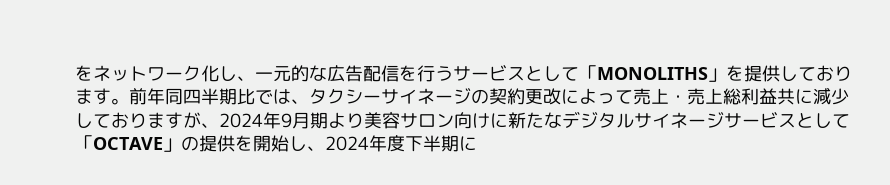をネットワーク化し、一元的な広告配信を行うサービスとして「MONOLITHS」を提供しております。前年同四半期比では、タクシーサイネージの契約更改によって売上・売上総利益共に減少しておりますが、2024年9月期より美容サロン向けに新たなデジタルサイネージサービスとして「OCTAVE」の提供を開始し、2024年度下半期に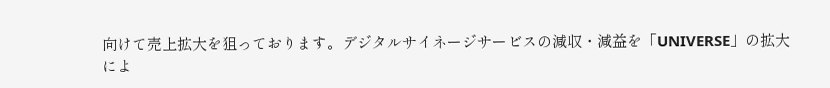向けて売上拡大を狙っております。デジタルサイネージサービスの減収・減益を「UNIVERSE」の拡大によ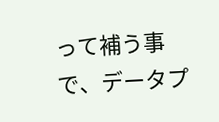って補う事で、データプ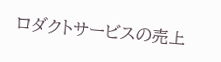ロダクトサービスの売上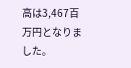高は3,467百万円となりました。